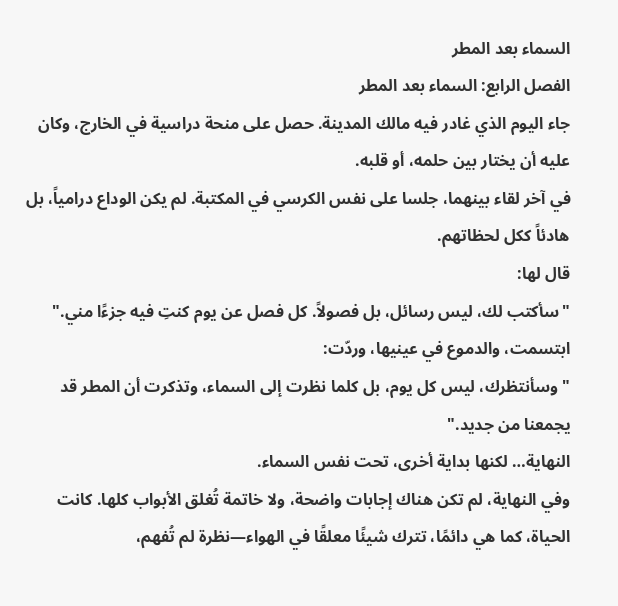السماء بعد المطر
الفصل الرابع: السماء بعد المطر
جاء اليوم الذي غادر فيه مالك المدينة. حصل على منحة دراسية في الخارج، وكان عليه أن يختار بين حلمه، أو قلبه.
في آخر لقاء بينهما، جلسا على نفس الكرسي في المكتبة. لم يكن الوداع درامياً، بل هادئاً ككل لحظاتهم.
قال لها:
"سأكتب لك، ليس رسائل، بل فصولاً. كل فصل عن يوم كنتِ فيه جزءًا مني."
ابتسمت، والدموع في عينيها، وردّت:
"وسأنتظرك، ليس كل يوم، بل كلما نظرت إلى السماء، وتذكرت أن المطر قد يجمعنا من جديد."
النهاية… لكنها بداية أخرى، تحت نفس السماء.
وفي النهاية، لم تكن هناك إجابات واضحة، ولا خاتمة تُغلق الأبواب كلها. كانت الحياة، كما هي دائمًا، تترك شيئًا معلقًا في الهواء—نظرة لم تُفهم،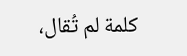كلمة لم تُقال،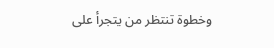وخطوة تنتظر من يتجرأ على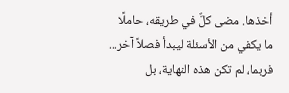أخذها. مضى كلٌّ في طريقه، حاملًا ما يكفي من الأسئلة ليبدأ فصلاً آخر... فربما، لم تكن هذه النهاية، بل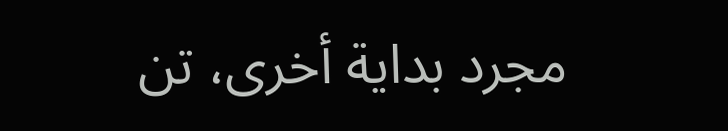مجرد بداية أخرى، تن